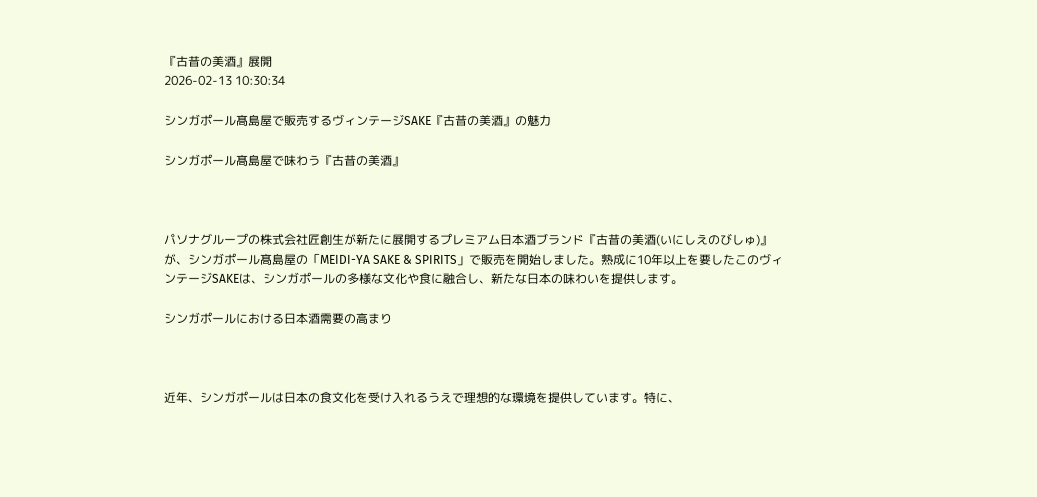『古昔の美酒』展開
2026-02-13 10:30:34

シンガポール髙島屋で販売するヴィンテージSAKE『古昔の美酒』の魅力

シンガポール髙島屋で味わう『古昔の美酒』



パソナグループの株式会社匠創生が新たに展開するプレミアム日本酒ブランド『古昔の美酒(いにしえのびしゅ)』が、シンガポール髙島屋の「MEIDI-YA SAKE & SPIRITS」で販売を開始しました。熟成に10年以上を要したこのヴィンテージSAKEは、シンガポールの多様な文化や食に融合し、新たな日本の味わいを提供します。

シンガポールにおける日本酒需要の高まり



近年、シンガポールは日本の食文化を受け入れるうえで理想的な環境を提供しています。特に、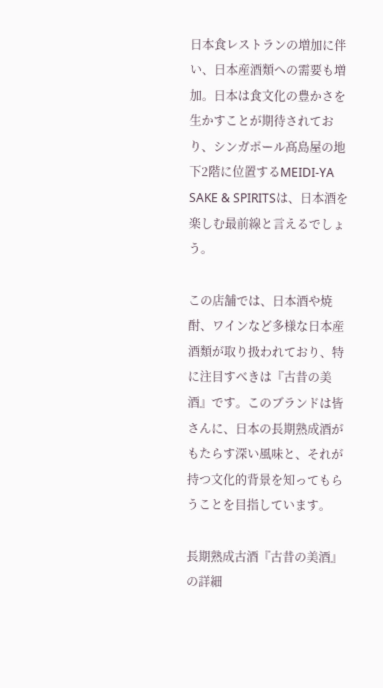日本食レストランの増加に伴い、日本産酒類への需要も増加。日本は食文化の豊かさを生かすことが期待されており、シンガポール髙島屋の地下2階に位置するMEIDI-YA SAKE & SPIRITSは、日本酒を楽しむ最前線と言えるでしょう。

この店舗では、日本酒や焼酎、ワインなど多様な日本産酒類が取り扱われており、特に注目すべきは『古昔の美酒』です。このブランドは皆さんに、日本の長期熟成酒がもたらす深い風味と、それが持つ文化的背景を知ってもらうことを目指しています。

長期熟成古酒『古昔の美酒』の詳細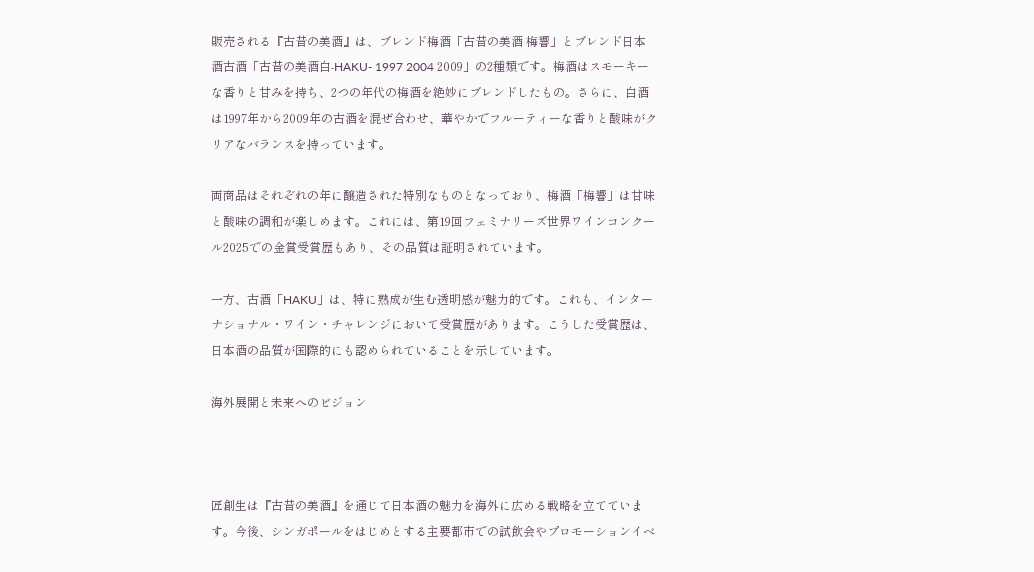販売される『古昔の美酒』は、ブレンド梅酒「古昔の美酒 梅響」とブレンド日本酒古酒「古昔の美酒白-HAKU- 1997 2004 2009」の2種類です。梅酒はスモーキーな香りと甘みを持ち、2つの年代の梅酒を絶妙にブレンドしたもの。さらに、白酒は1997年から2009年の古酒を混ぜ合わせ、華やかでフルーティーな香りと酸味がクリアなバランスを持っています。

両商品はそれぞれの年に醸造された特別なものとなっており、梅酒「梅響」は甘味と酸味の調和が楽しめます。これには、第19回フェミナリーズ世界ワインコンクール2025での金賞受賞歴もあり、その品質は証明されています。

一方、古酒「HAKU」は、特に熟成が生む透明感が魅力的です。これも、インターナショナル・ワイン・チャレンジにおいて受賞歴があります。こうした受賞歴は、日本酒の品質が国際的にも認められていることを示しています。

海外展開と未来へのビジョン



匠創生は『古昔の美酒』を通じて日本酒の魅力を海外に広める戦略を立てています。今後、シンガポールをはじめとする主要都市での試飲会やプロモーションイベ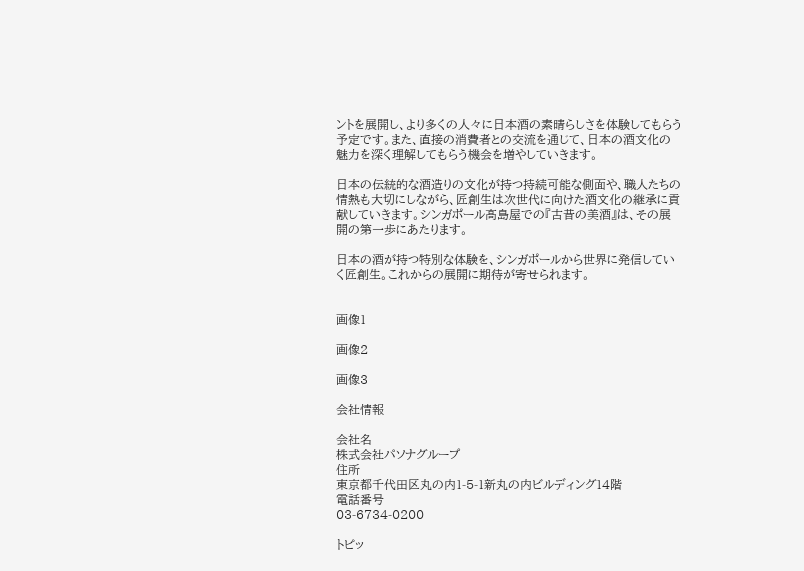ントを展開し、より多くの人々に日本酒の素晴らしさを体験してもらう予定です。また、直接の消費者との交流を通じて、日本の酒文化の魅力を深く理解してもらう機会を増やしていきます。

日本の伝統的な酒造りの文化が持つ持続可能な側面や、職人たちの情熱も大切にしながら、匠創生は次世代に向けた酒文化の継承に貢献していきます。シンガポール髙島屋での『古昔の美酒』は、その展開の第一歩にあたります。

日本の酒が持つ特別な体験を、シンガポールから世界に発信していく匠創生。これからの展開に期待が寄せられます。


画像1

画像2

画像3

会社情報

会社名
株式会社パソナグループ
住所
東京都千代田区丸の内1-5-1新丸の内ビルディング14階
電話番号
03-6734-0200

トピッ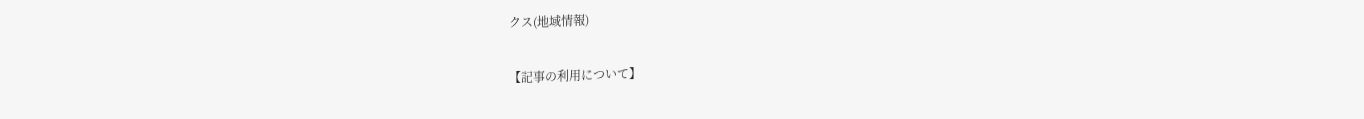クス(地域情報)

【記事の利用について】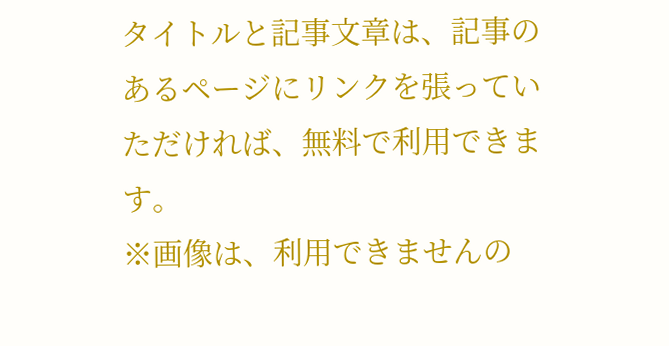タイトルと記事文章は、記事のあるページにリンクを張っていただければ、無料で利用できます。
※画像は、利用できませんの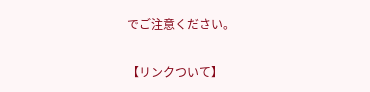でご注意ください。

【リンクついて】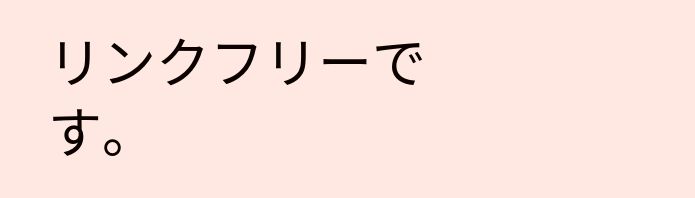リンクフリーです。